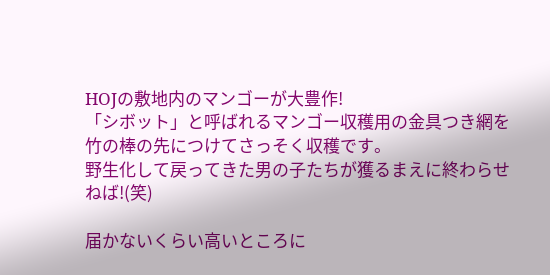HOJの敷地内のマンゴーが大豊作!
「シボット」と呼ばれるマンゴー収穫用の金具つき網を竹の棒の先につけてさっそく収穫です。
野生化して戻ってきた男の子たちが獲るまえに終わらせねば!(笑)

届かないくらい高いところに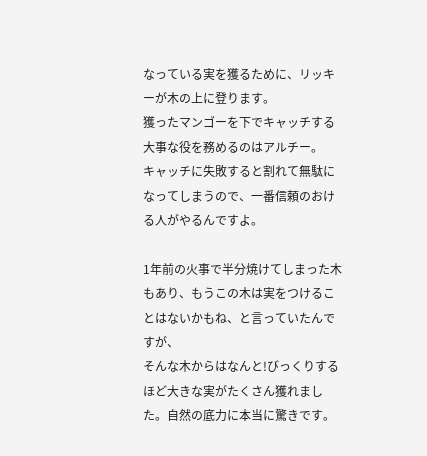なっている実を獲るために、リッキーが木の上に登ります。
獲ったマンゴーを下でキャッチする大事な役を務めるのはアルチー。
キャッチに失敗すると割れて無駄になってしまうので、一番信頼のおける人がやるんですよ。

1年前の火事で半分焼けてしまった木もあり、もうこの木は実をつけることはないかもね、と言っていたんですが、
そんな木からはなんと!びっくりするほど大きな実がたくさん獲れました。自然の底力に本当に驚きです。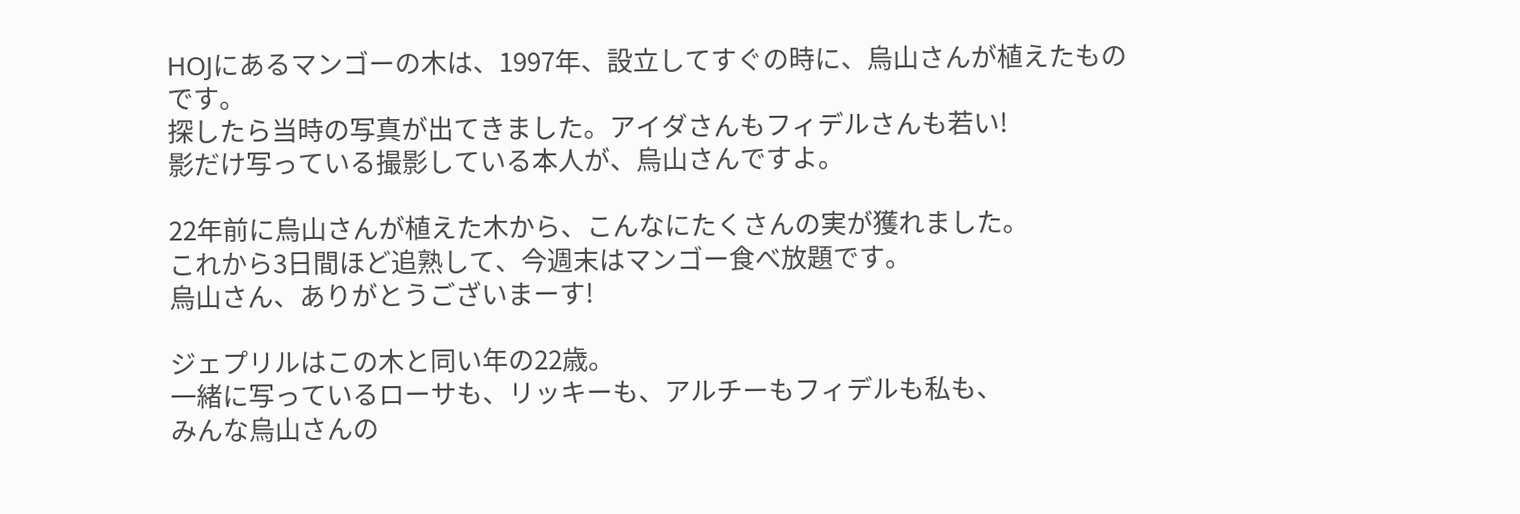HOJにあるマンゴーの木は、1997年、設立してすぐの時に、烏山さんが植えたものです。
探したら当時の写真が出てきました。アイダさんもフィデルさんも若い!
影だけ写っている撮影している本人が、烏山さんですよ。

22年前に烏山さんが植えた木から、こんなにたくさんの実が獲れました。
これから3日間ほど追熟して、今週末はマンゴー食べ放題です。
烏山さん、ありがとうございまーす!

ジェプリルはこの木と同い年の22歳。
一緒に写っているローサも、リッキーも、アルチーもフィデルも私も、
みんな烏山さんの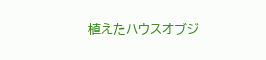植えたハウスオブジ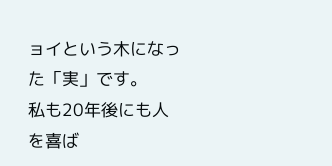ョイという木になった「実」です。
私も20年後にも人を喜ば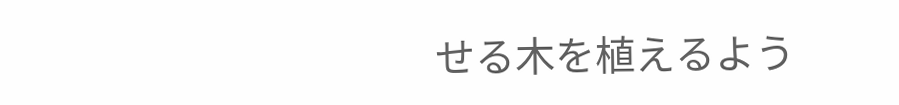せる木を植えるよう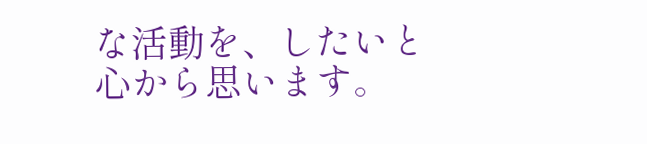な活動を、したいと心から思います。